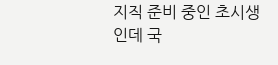지직 준비 중인 초시생인데 국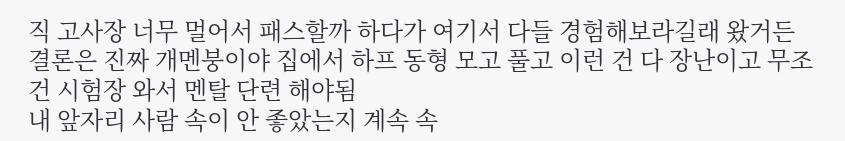직 고사장 너무 멀어서 패스할까 하다가 여기서 다들 경험해보라길래 왔거든
결론은 진짜 개멘붕이야 집에서 하프 동형 모고 풀고 이런 건 다 장난이고 무조건 시험장 와서 멘탈 단련 해야됨
내 앞자리 사람 속이 안 좋았는지 계속 속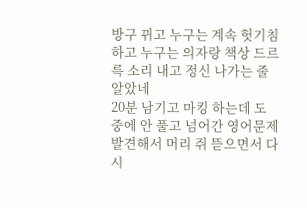방구 뀌고 누구는 계속 헛기침 하고 누구는 의자랑 책상 드르륵 소리 내고 정신 나가는 줄 알았네
20분 남기고 마킹 하는데 도중에 안 풀고 넘어간 영어문제 발견해서 머리 쥐 뜯으면서 다시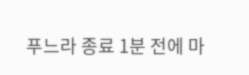푸느라 종료 1분 전에 마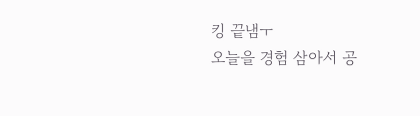킹 끝냄ㅜ
오늘을 경험 삼아서 공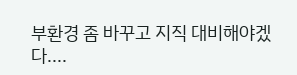부환경 좀 바꾸고 지직 대비해야겠다....